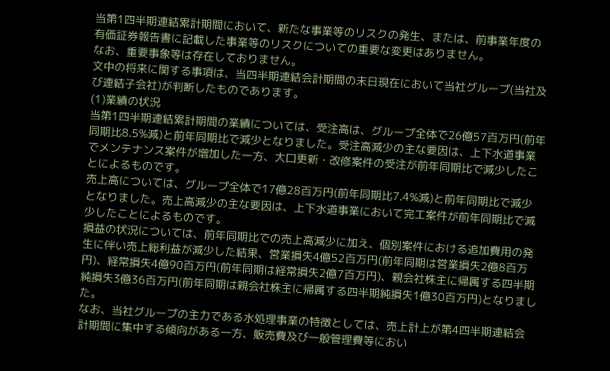当第1四半期連結累計期間において、新たな事業等のリスクの発生、または、前事業年度の有価証券報告書に記載した事業等のリスクについての重要な変更はありません。
なお、重要事象等は存在しておりません。
文中の将来に関する事項は、当四半期連結会計期間の末日現在において当社グループ(当社及び連結子会社)が判断したものであります。
(1)業績の状況
当第1四半期連結累計期間の業績については、受注高は、グループ全体で26億57百万円(前年同期比8.5%減)と前年同期比で減少となりました。受注高減少の主な要因は、上下水道事業でメンテナンス案件が増加した一方、大口更新・改修案件の受注が前年同期比で減少したことによるものです。
売上高については、グループ全体で17億28百万円(前年同期比7.4%減)と前年同期比で減少となりました。売上高減少の主な要因は、上下水道事業において完工案件が前年同期比で減少したことによるものです。
損益の状況については、前年同期比での売上高減少に加え、個別案件における追加費用の発生に伴い売上総利益が減少した結果、営業損失4億52百万円(前年同期は営業損失2億8百万円)、経常損失4億90百万円(前年同期は経常損失2億7百万円)、親会社株主に帰属する四半期純損失3億36百万円(前年同期は親会社株主に帰属する四半期純損失1億30百万円)となりました。
なお、当社グループの主力である水処理事業の特徴としては、売上計上が第4四半期連結会計期間に集中する傾向がある一方、販売費及び一般管理費等におい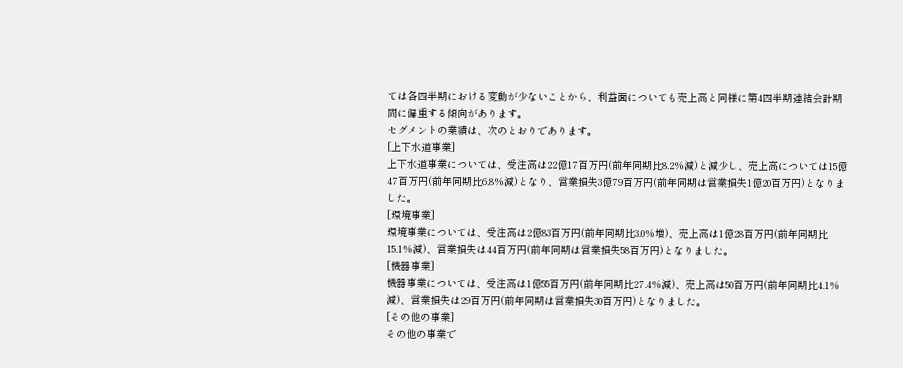ては各四半期における変動が少ないことから、利益面についても売上高と同様に第4四半期連結会計期間に偏重する傾向があります。
セグメントの業績は、次のとおりであります。
[上下水道事業]
上下水道事業については、受注高は22億17百万円(前年同期比8.2%減)と減少し、売上高については15億47百万円(前年同期比6.8%減)となり、営業損失3億79百万円(前年同期は営業損失1億20百万円)となりました。
[環境事業]
環境事業については、受注高は2億83百万円(前年同期比3.0%増)、売上高は1億28百万円(前年同期比15.1%減)、営業損失は44百万円(前年同期は営業損失58百万円)となりました。
[機器事業]
機器事業については、受注高は1億55百万円(前年同期比27.4%減)、売上高は50百万円(前年同期比4.1%減)、営業損失は29百万円(前年同期は営業損失30百万円)となりました。
[その他の事業]
その他の事業で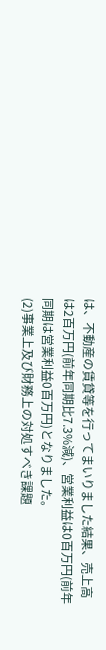は、不動産の賃貸等を行ってまいりました結果、売上高は2百万円(前年同期比7.3%減)、営業利益は0百万円(前年同期は営業利益0百万円)となりました。
(2)事業上及び財務上の対処すべき課題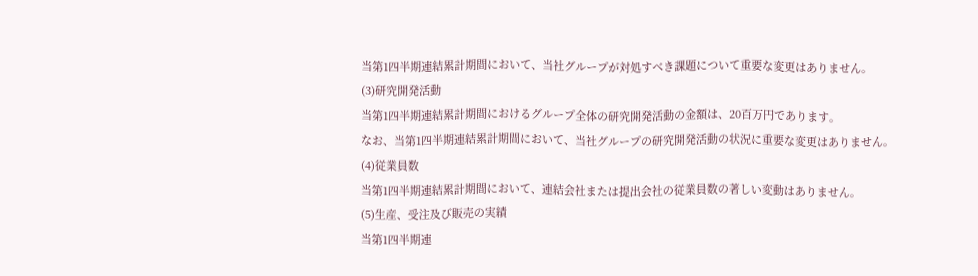当第1四半期連結累計期間において、当社グループが対処すべき課題について重要な変更はありません。
(3)研究開発活動
当第1四半期連結累計期間におけるグループ全体の研究開発活動の金額は、20百万円であります。
なお、当第1四半期連結累計期間において、当社グループの研究開発活動の状況に重要な変更はありません。
(4)従業員数
当第1四半期連結累計期間において、連結会社または提出会社の従業員数の著しい変動はありません。
(5)生産、受注及び販売の実績
当第1四半期連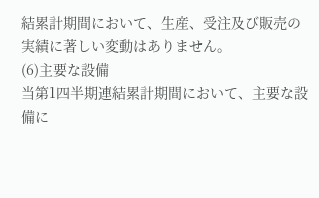結累計期間において、生産、受注及び販売の実績に著しい変動はありません。
(6)主要な設備
当第1四半期連結累計期間において、主要な設備に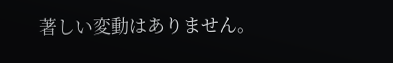著しい変動はありません。